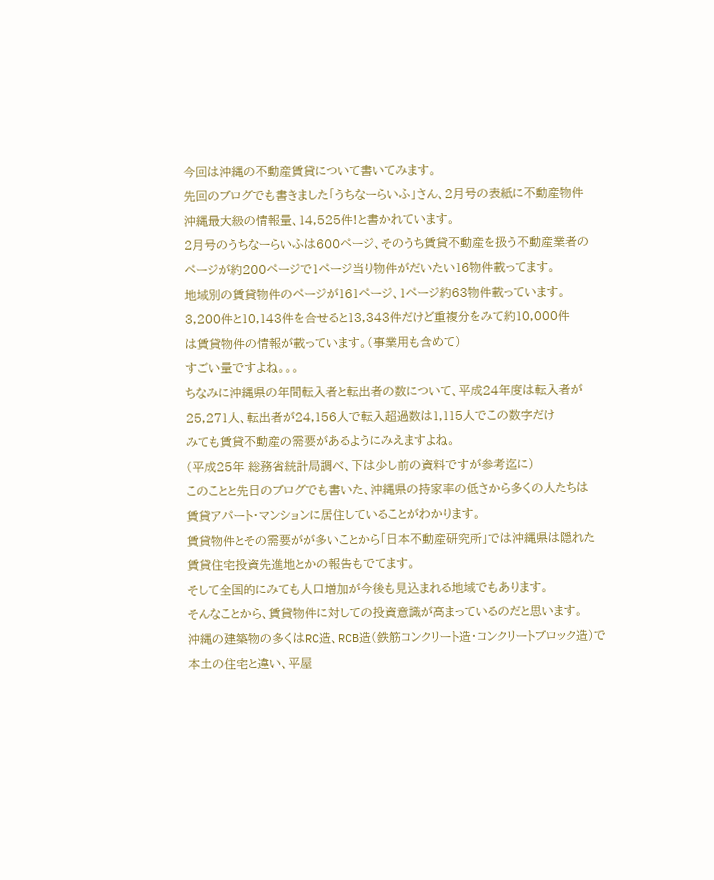今回は沖縄の不動産賃貸について書いてみます。
先回のブログでも書きました「うちなーらいふ」さん、2月号の表紙に不動産物件
沖縄最大級の情報量、14,525件!と書かれています。
2月号のうちなーらいふは600ページ、そのうち賃貸不動産を扱う不動産業者の
ページが約200ページで1ページ当り物件がだいたい16物件載ってます。
地域別の賃貸物件のページが161ページ、1ページ約63物件載っています。
3,200件と10,143件を合せると13,343件だけど重複分をみて約10,000件
は賃貸物件の情報が載っています。(事業用も含めて)
すごい量ですよね。。。
ちなみに沖縄県の年間転入者と転出者の数について、平成24年度は転入者が
25,271人、転出者が24,156人で転入超過数は1,115人でこの数字だけ
みても賃貸不動産の需要があるようにみえますよね。
(平成25年 総務省統計局調べ、下は少し前の資料ですが参考迄に)
このことと先日のブログでも書いた、沖縄県の持家率の低さから多くの人たちは
賃貸アパート・マンションに居住していることがわかります。
賃貸物件とその需要がが多いことから「日本不動産研究所」では沖縄県は隠れた
賃貸住宅投資先進地とかの報告もでてます。
そして全国的にみても人口増加が今後も見込まれる地域でもあります。
そんなことから、賃貸物件に対しての投資意識が高まっているのだと思います。
沖縄の建築物の多くはRC造、RCB造(鉄筋コンクリート造・コンクリートブロック造)で
本土の住宅と違い、平屋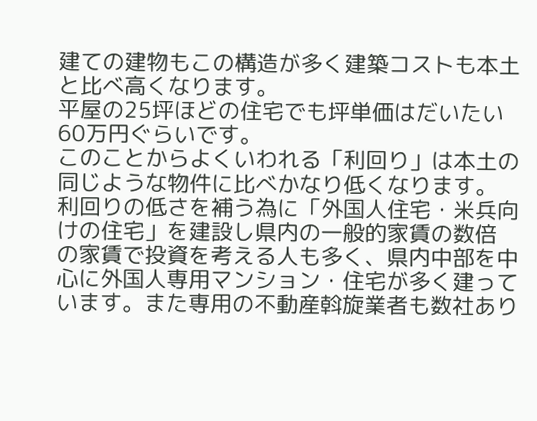建ての建物もこの構造が多く建築コストも本土と比べ高くなります。
平屋の25坪ほどの住宅でも坪単価はだいたい60万円ぐらいです。
このことからよくいわれる「利回り」は本土の同じような物件に比べかなり低くなります。
利回りの低さを補う為に「外国人住宅・米兵向けの住宅」を建設し県内の一般的家賃の数倍
の家賃で投資を考える人も多く、県内中部を中心に外国人専用マンション・住宅が多く建って
います。また専用の不動産斡旋業者も数社あり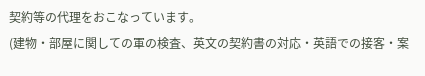契約等の代理をおこなっています。
(建物・部屋に関しての軍の検査、英文の契約書の対応・英語での接客・案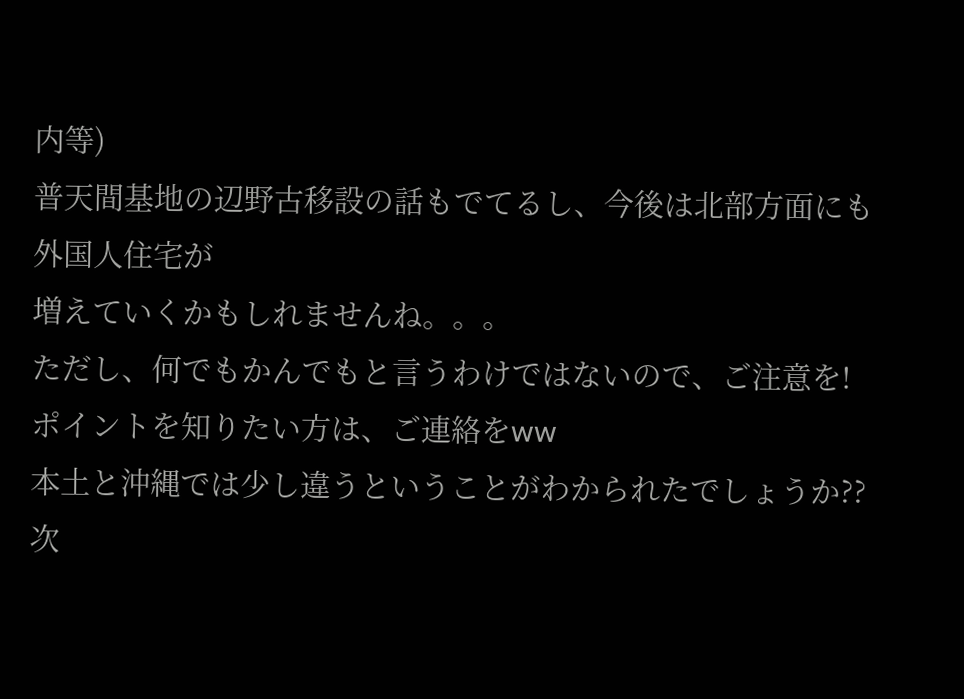内等)
普天間基地の辺野古移設の話もでてるし、今後は北部方面にも外国人住宅が
増えていくかもしれませんね。。。
ただし、何でもかんでもと言うわけではないので、ご注意を!
ポイントを知りたい方は、ご連絡をww
本土と沖縄では少し違うということがわかられたでしょうか??
次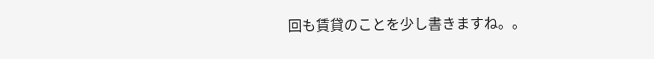回も賃貸のことを少し書きますね。。